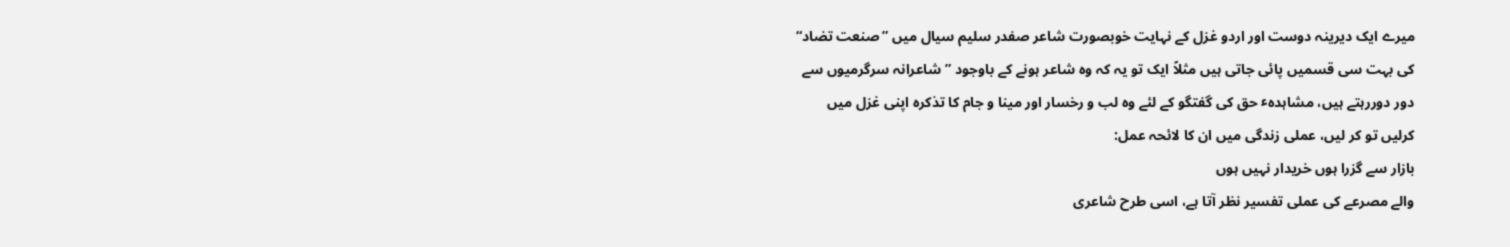میرے ایک دیرینہ دوست اور اردو غزل کے نہایت خوبصورت شاعر صفدر سلیم سیال میں ”صنعت تضاد“ کی بہت سی قسمیں پائی جاتی ہیں مثلاً ایک تو یہ کہ وہ شاعر ہونے کے باوجود ”شاعرانہ سرگرمیوں سے دور دوررہتے ہیں، مشاہدہٴ حق کی گفتگو کے لئے وہ لب و رخسار اور مینا و جام کا تذکرہ اپنی غزل میں کرلیں تو کر لیں، عملی زندگی میں ان کا لائحہ عمل:
بازار سے گزرا ہوں خریدار نہیں ہوں
والے مصرعے کی عملی تفسیر نظر آتا ہے، اسی طرح شاعری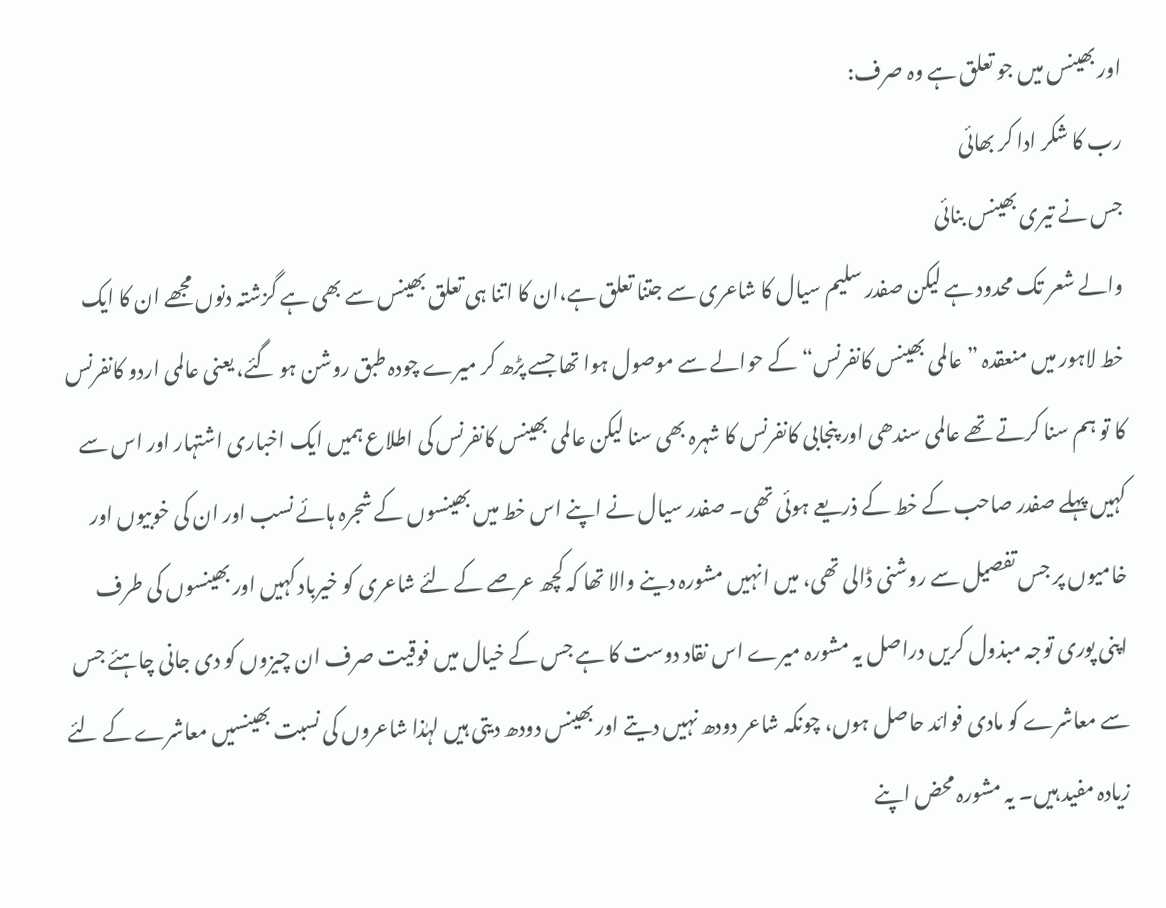اور بھینس میں جو تعلق ہے وہ صرف:
رب کا شکر ادا کر بھائی
جس نے تیری بھینس بنائی
والے شعر تک محدود ہے لیکن صفدر سلیم سیال کا شاعری سے جتنا تعلق ہے،ان کا اتنا ہی تعلق بھینس سے بھی ہے گزشتہ دنوں مجھے ان کا ایک خط لاہور میں منعقدہ ”عالمی بھینس کانفرنس“ کے حوالے سے موصول ہوا تھا جسے پڑھ کر میرے چودہ طبق روشن ہو گئے، یعنی عالمی اردو کانفرنس کا تو ہم سنا کرتے تھے عالمی سندھی اور پنجابی کانفرنس کا شہرہ بھی سنا لیکن عالمی بھینس کانفرنس کی اطلاع ہمیں ایک اخباری اشتہار اور اس سے کہیں پہلے صفدر صاحب کے خط کے ذریعے ہوئی تھی۔ صفدر سیال نے اپنے اس خط میں بھینسوں کے شجرہ ہائے نسب اور ان کی خوبیوں اور خامیوں پر جس تفصیل سے روشنی ڈالی تھی، میں انہیں مشورہ دینے والا تھا کہ کچھ عرصے کے لئے شاعری کو خیرباد کہیں اور بھینسوں کی طرف اپنی پوری توجہ مبذول کریں دراصل یہ مشورہ میرے اس نقاد دوست کا ہے جس کے خیال میں فوقیت صرف ان چیزوں کو دی جانی چاہئے جس سے معاشرے کو مادی فوائد حاصل ہوں، چونکہ شاعر دودھ نہیں دیتے اور بھینس دودھ دیتی ہیں لہٰذا شاعروں کی نسبت بھینسیں معاشرے کے لئے زیادہ مفید ہیں۔ یہ مشورہ محض اپنے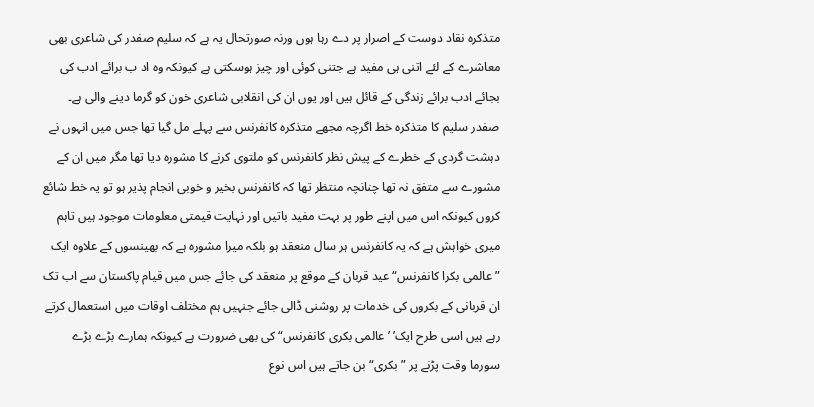متذکرہ نقاد دوست کے اصرار پر دے رہا ہوں ورنہ صورتحال یہ ہے کہ سلیم صفدر کی شاعری بھی معاشرے کے لئے اتنی ہی مفید ہے جتنی کوئی اور چیز ہوسکتی ہے کیونکہ وہ اد ب برائے ادب کی بجائے ادب برائے زندگی کے قائل ہیں اور یوں ان کی انقلابی شاعری خون کو گرما دینے والی ہے۔
صفدر سلیم کا متذکرہ خط اگرچہ مجھے متذکرہ کانفرنس سے پہلے مل گیا تھا جس میں انہوں نے دہشت گردی کے خطرے کے پیش نظر کانفرنس کو ملتوی کرنے کا مشورہ دیا تھا مگر میں ان کے مشورے سے متفق نہ تھا چنانچہ منتظر تھا کہ کانفرنس بخیر و خوبی انجام پذیر ہو تو یہ خط شائع کروں کیونکہ اس میں اپنے طور پر بہت مفید باتیں اور نہایت قیمتی معلومات موجود ہیں تاہم میری خواہش ہے کہ یہ کانفرنس ہر سال منعقد ہو بلکہ میرا مشورہ ہے کہ بھینسوں کے علاوہ ایک ”عالمی بکرا کانفرنس“ عید قربان کے موقع پر منعقد کی جائے جس میں قیام پاکستان سے اب تک ان قربانی کے بکروں کی خدمات پر روشنی ڈالی جائے جنہیں ہم مختلف اوقات میں استعمال کرتے رہے ہیں اسی طرح ایک’ ’عالمی بکری کانفرنس“ کی بھی ضرورت ہے کیونکہ ہمارے بڑے بڑے سورما وقت پڑنے پر ”بکری“ بن جاتے ہیں اس نوع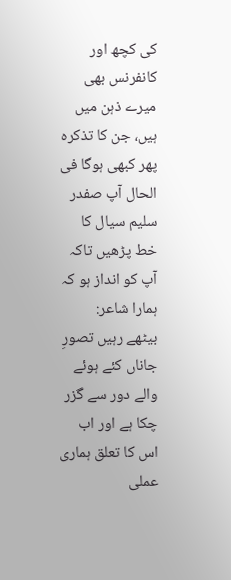کی کچھ اور کانفرنس بھی میرے ذہن میں ہیں، جن کا تذکرہ پھر کبھی ہوگا فی الحال آپ صفدر سلیم سیال کا خط پڑھیں تاکہ آپ کو انداز ہو کہ ہمارا شاعر:
بیٹھے رہیں تصورِ جاناں کئے ہوئے
والے دور سے گزر چکا ہے اور اب اس کا تعلق ہماری عملی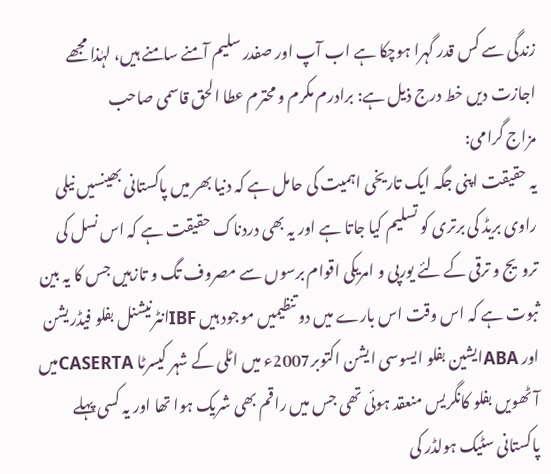زندگی سے کس قدر گہرا ہوچکا ہے اب آپ اور صفدر سلیم آمنے سامنے ہیں، لہٰذا مجھے اجازت دیں خط درج ذیل ہے: برادرم مکرم و محترم عطا الحق قاسمی صاحب
مزاج گرامی:
یہ حقیقت اپنی جگہ ایک تاریخی اہمیت کی حامل ہے کہ دنیا بھر میں پاکستانی بھینسیں نیلی راوی بریڈ کی برتری کو تسلیم کیا جاتا ہے اور یہ بھی دردناک حقیقت ہے کہ اس نسل کی ترویج و ترقی کے لئے یورپی و امریکی اقوام برسوں سے مصروف تگ و تازہیں جس کا یہ بین ثبوت ہے کہ اس وقت اس بارے میں دو تنظیمیں موجود ہیں IBFانٹرنیشنل بفلو فیڈریشن اور ABAایشین بفلو ایسوسی ایشن اکتوبر2007ء میں اٹلی کے شہر کیسرٹا CASERTAمیں آٹھویں بفلو کانگریس منعقد ہوئی تھی جس میں راقم بھی شریک ہوا تھا اور یہ کسی پہلے پاکستانی سٹیک ہولڈر کی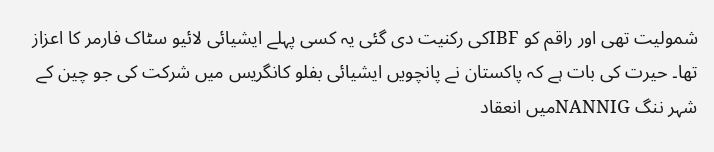شمولیت تھی اور راقم کو IBFکی رکنیت دی گئی یہ کسی پہلے ایشیائی لائیو سٹاک فارمر کا اعزاز تھا۔ حیرت کی بات ہے کہ پاکستان نے پانچویں ایشیائی بفلو کانگریس میں شرکت کی جو چین کے شہر ننگ NANNIGمیں انعقاد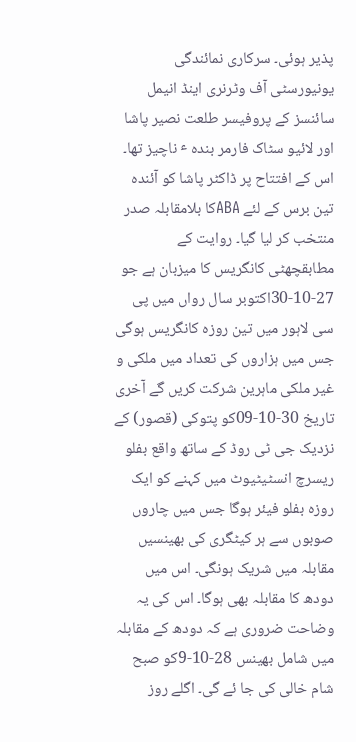پذیر ہوئی۔ سرکاری نمائندگی یونیورسٹی آف وٹرنری اینڈ انیمل سائنسز کے پروفیسر طلعت نصیر پاشا اور لائیو سٹاک فارمر بندہ ٴ ناچیز تھا۔ اس کے افتتاح پر ڈاکٹر پاشا کو آئندہ تین برس کے لئے ABAکا بلامقابلہ صدر منتخب کر لیا گیا۔ روایت کے مطابقچھٹی کانگریس کا میزبان ہے جو 27-10-30اکتوبر سال رواں میں پی سی لاہور میں تین روزہ کانگریس ہوگی جس میں ہزاروں کی تعداد میں ملکی و غیر ملکی ماہرین شرکت کریں گے آخری تاریخ 30-10-09کو پتوکی (قصور) کے نزدیک جی ٹی روڈ کے ساتھ واقع بفلو ریسرچ انسٹیٹیوٹ میں کہنے کو ایک روزہ بفلو فیئر ہوگا جس میں چاروں صوبوں سے ہر کیٹگری کی بھینسیں مقابلہ میں شریک ہونگی۔ اس میں دودھ کا مقابلہ بھی ہوگا۔ اس کی یہ وضاحت ضروری ہے کہ دودھ کے مقابلہ میں شامل بھینس 28-10-9کو صبح شام خالی کی جا ئے گی۔ اگلے روز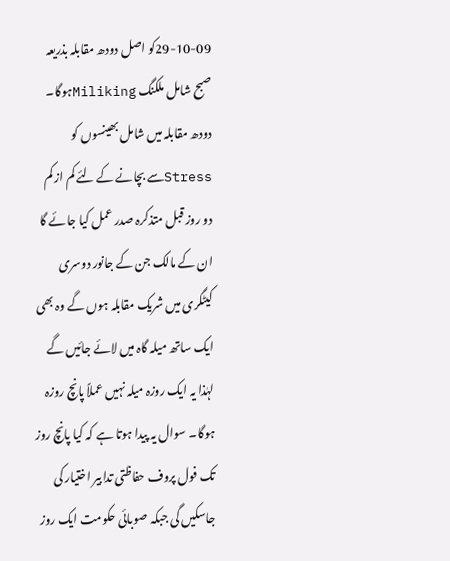29-10-09کو اصل دودھ مقابلہ بذریعہ صبح شامل ملکنگ Milikingہوگا۔ دودھ مقابلہ میں شامل بھینسوں کو Stressسے بچانے کے لئے کم از کم دو روز قبل متذکرہ صدر عمل کیا جائے گا ان کے مالک جن کے جانور دوسری کیٹگری میں شریک مقابلہ ہوں گے وہ بھی ایک ساتھ میلہ گاہ میں لائے جائیں گے لہٰذا یہ ایک روزہ میلہ نہیں عملاً پانچ روزہ ہوگا۔ سوال یہ پیدا ہوتا ہے کہ کیا پانچ روز تک فول پروف حفاظتی تدابیر اختیار کی جاسکیں گی جبکہ صوبائی حکومت ایک روز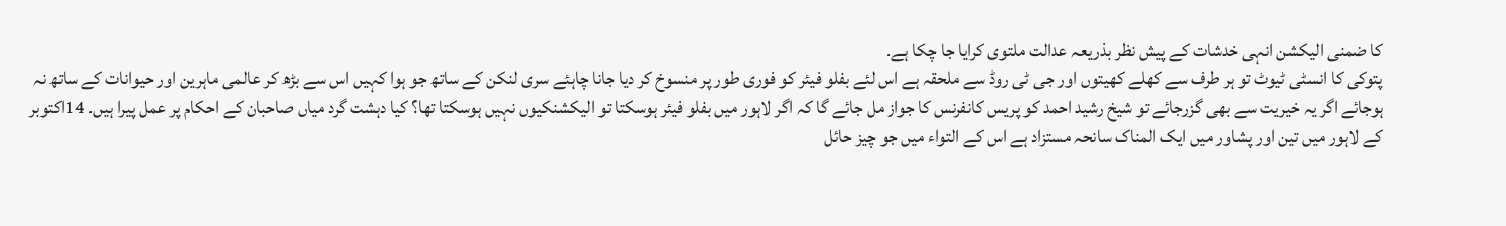کا ضمنی الیکشن انہی خدشات کے پیش نظر بذریعہ عدالت ملتوی کرایا جا چکا ہے۔
پتوکی کا انسٹی ٹیوٹ تو ہر طرف سے کھلے کھیتوں اور جی ٹی روڈ سے ملحقہ ہے اس لئے بفلو فیئر کو فوری طور پر منسوخ کر دیا جانا چاہئے سری لنکن کے ساتھ جو ہوا کہیں اس سے بڑھ کر عالمی ماہرین اور حیوانات کے ساتھ نہ ہوجائے اگر یہ خیریت سے بھی گزرجائے تو شیخ رشید احمد کو پریس کانفرنس کا جواز مل جائے گا کہ اگر لاہور میں بفلو فیئر ہوسکتا تو الیکشنکیوں نہیں ہوسکتا تھا؟ کیا دہشت گرد میاں صاحبان کے احکام پر عمل پیرا ہیں۔ 14اکتوبر کے لاہور میں تین اور پشاور میں ایک المناک سانحہ مستزاد ہے اس کے التواء میں جو چیز حائل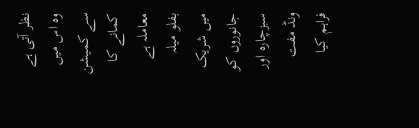نظر آتی ہے وہ اس میں سے کمیشن کمانے کا معاملہ ہے بفلو میلہ میں شریک جانوروں کو سبزچارہ اور ونڈ مفت فراہم کیا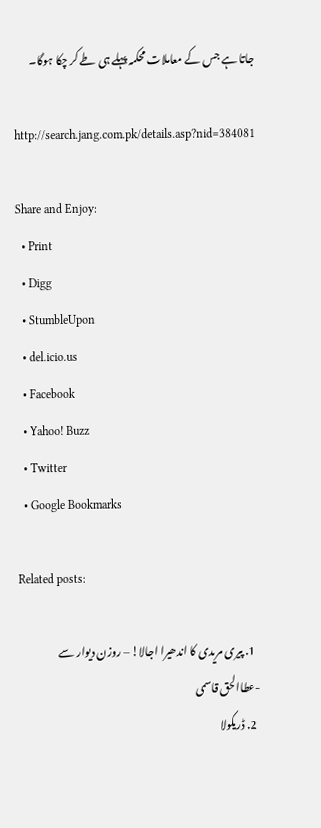جاتا ہے جس کے معاملات محکمہ پہلے ہی طے کر چکا ہوگا۔

http://search.jang.com.pk/details.asp?nid=384081

Share and Enjoy:
  • Print
  • Digg
  • StumbleUpon
  • del.icio.us
  • Facebook
  • Yahoo! Buzz
  • Twitter
  • Google Bookmarks

Related posts:

  1. پیری مریدی کا اندھیرا اجالا! – روزن دیوار سے -عطاالحق قاسمی
  2. ڈریکولا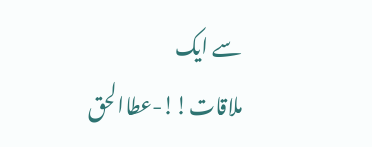سے ایک ملاقات!!-عطاالحق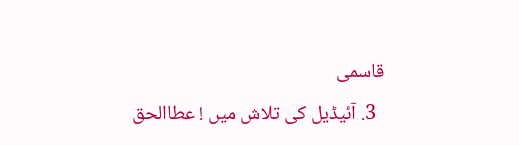قاسمی
  3. آئیڈیل کی تلاش میں ! عطاالحق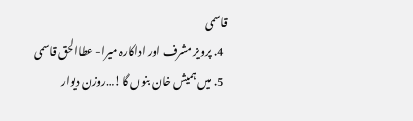قاسمی
  4. پرویز مشرف اور اداکارہ میرا- عطاالحق قاسمی
  5. میں ہمیش خان بنوں گا!…روزن دیوار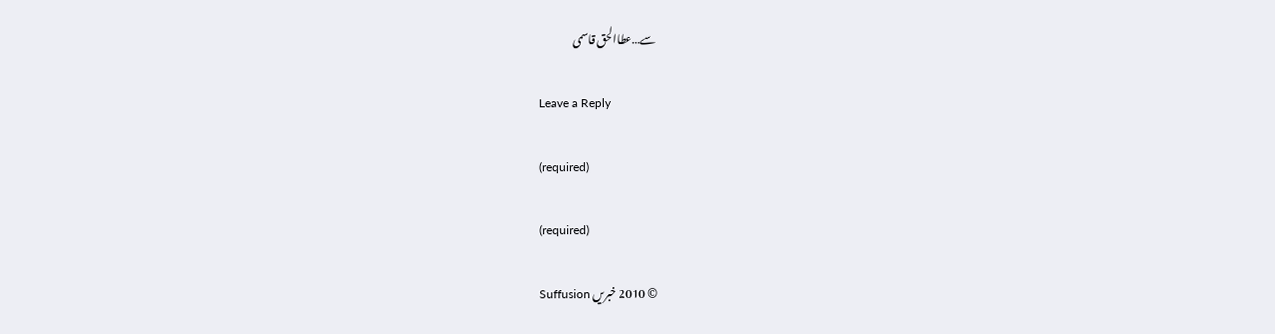سے…عطاالحق قاسمی

Leave a Reply

(required)

(required)

© 2010 خبريں Suffusion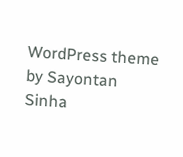WordPress theme by Sayontan Sinha